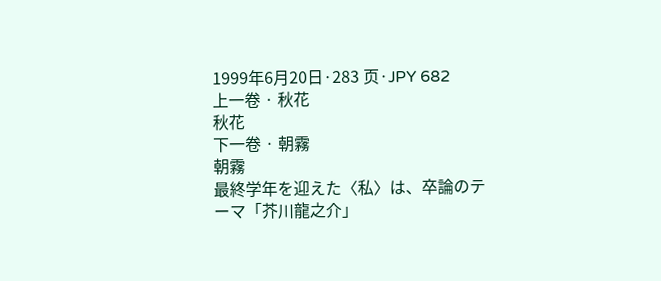1999年6月20日·283 页·JPY 682
上一卷 · 秋花
秋花
下一卷 · 朝霧
朝霧
最終学年を迎えた〈私〉は、卒論のテーマ「芥川龍之介」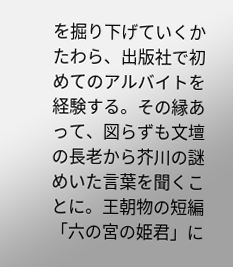を掘り下げていくかたわら、出版社で初めてのアルバイトを経験する。その縁あって、図らずも文壇の長老から芥川の謎めいた言葉を聞くことに。王朝物の短編「六の宮の姫君」に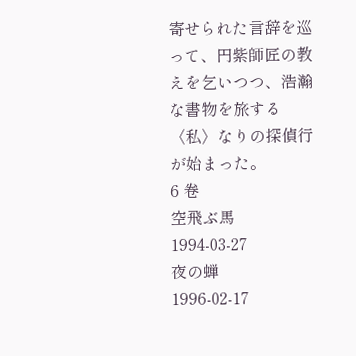寄せられた言辞を巡って、円紫師匠の教えを乞いつつ、浩瀚な書物を旅する〈私〉なりの探偵行が始まった。
6 卷
空飛ぶ馬
1994-03-27
夜の蝉
1996-02-17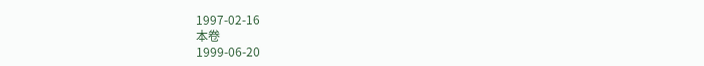1997-02-16
本卷
1999-06-20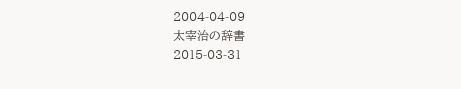2004-04-09
太宰治の辞書
2015-03-31